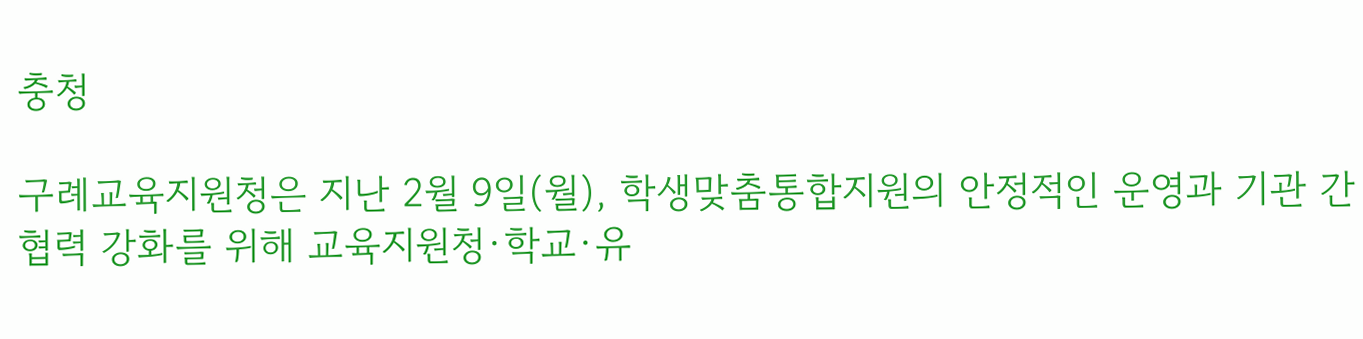충청

구례교육지원청은 지난 2월 9일(월), 학생맞춤통합지원의 안정적인 운영과 기관 간 협력 강화를 위해 교육지원청·학교·유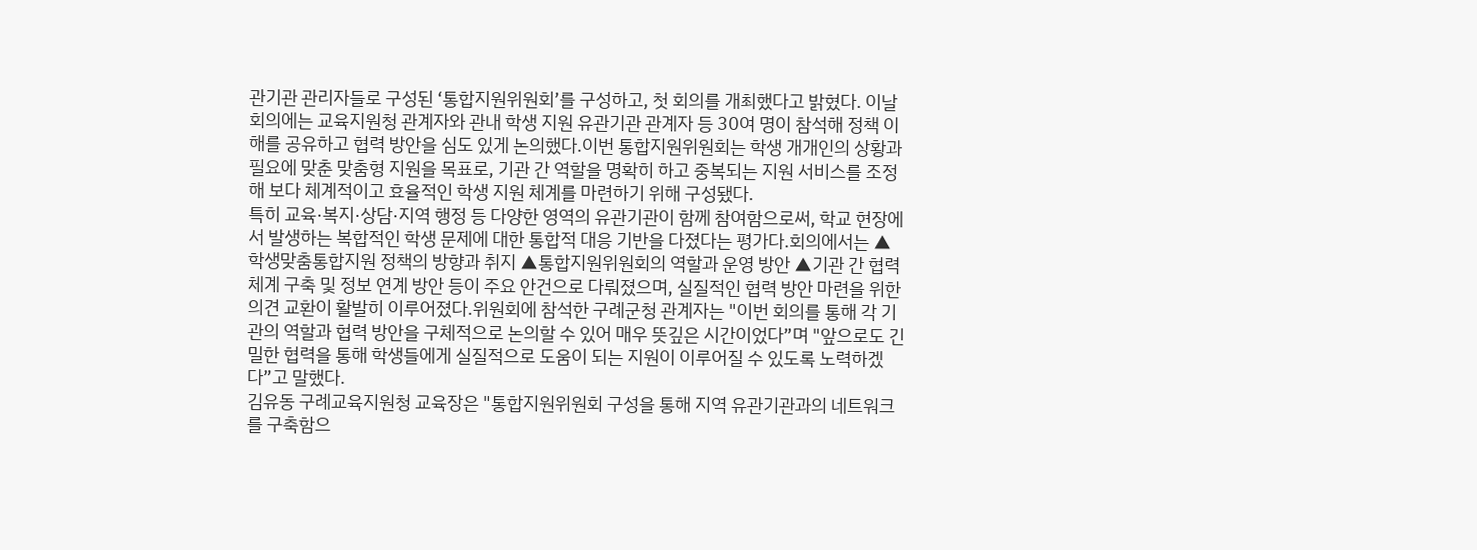관기관 관리자들로 구성된 ‘통합지원위원회’를 구성하고, 첫 회의를 개최했다고 밝혔다. 이날 회의에는 교육지원청 관계자와 관내 학생 지원 유관기관 관계자 등 30여 명이 참석해 정책 이해를 공유하고 협력 방안을 심도 있게 논의했다.이번 통합지원위원회는 학생 개개인의 상황과 필요에 맞춘 맞춤형 지원을 목표로, 기관 간 역할을 명확히 하고 중복되는 지원 서비스를 조정해 보다 체계적이고 효율적인 학생 지원 체계를 마련하기 위해 구성됐다.
특히 교육·복지·상담·지역 행정 등 다양한 영역의 유관기관이 함께 참여함으로써, 학교 현장에서 발생하는 복합적인 학생 문제에 대한 통합적 대응 기반을 다졌다는 평가다.회의에서는 ▲학생맞춤통합지원 정책의 방향과 취지 ▲통합지원위원회의 역할과 운영 방안 ▲기관 간 협력 체계 구축 및 정보 연계 방안 등이 주요 안건으로 다뤄졌으며, 실질적인 협력 방안 마련을 위한 의견 교환이 활발히 이루어졌다.위원회에 참석한 구례군청 관계자는 "이번 회의를 통해 각 기관의 역할과 협력 방안을 구체적으로 논의할 수 있어 매우 뜻깊은 시간이었다”며 "앞으로도 긴밀한 협력을 통해 학생들에게 실질적으로 도움이 되는 지원이 이루어질 수 있도록 노력하겠다”고 말했다.
김유동 구례교육지원청 교육장은 "통합지원위원회 구성을 통해 지역 유관기관과의 네트워크를 구축함으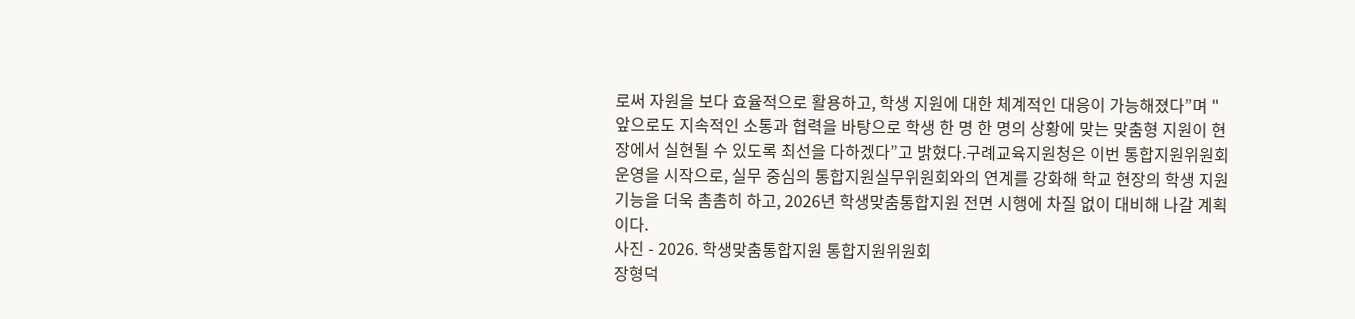로써 자원을 보다 효율적으로 활용하고, 학생 지원에 대한 체계적인 대응이 가능해졌다”며 "앞으로도 지속적인 소통과 협력을 바탕으로 학생 한 명 한 명의 상황에 맞는 맞춤형 지원이 현장에서 실현될 수 있도록 최선을 다하겠다”고 밝혔다.구례교육지원청은 이번 통합지원위원회 운영을 시작으로, 실무 중심의 통합지원실무위원회와의 연계를 강화해 학교 현장의 학생 지원 기능을 더욱 촘촘히 하고, 2026년 학생맞춤통합지원 전면 시행에 차질 없이 대비해 나갈 계획이다.
사진 - 2026. 학생맞춤통합지원 통합지원위원회
장형덕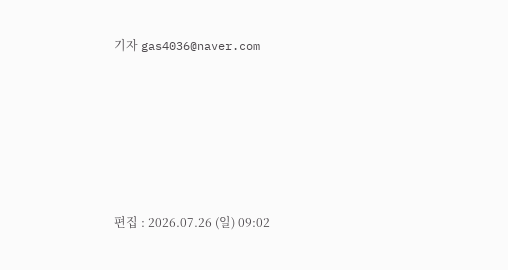기자 gas4036@naver.com






편집 : 2026.07.26 (일) 09:02